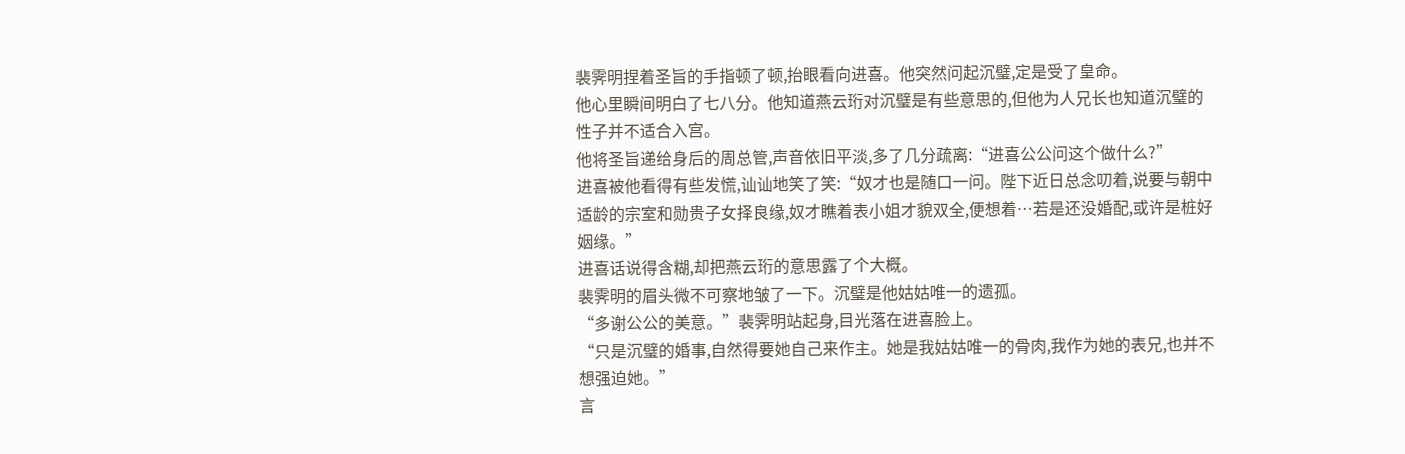裴霁明捏着圣旨的手指顿了顿,抬眼看向进喜。他突然问起沉璧,定是受了皇命。
他心里瞬间明白了七八分。他知道燕云珩对沉璧是有些意思的,但他为人兄长也知道沉璧的性子并不适合入宫。
他将圣旨递给身后的周总管,声音依旧平淡,多了几分疏离:“进喜公公问这个做什么?”
进喜被他看得有些发慌,讪讪地笑了笑:“奴才也是随口一问。陛下近日总念叨着,说要与朝中适龄的宗室和勋贵子女择良缘,奴才瞧着表小姐才貌双全,便想着…若是还没婚配,或许是桩好姻缘。”
进喜话说得含糊,却把燕云珩的意思露了个大概。
裴霁明的眉头微不可察地皱了一下。沉璧是他姑姑唯一的遗孤。
“多谢公公的美意。”裴霁明站起身,目光落在进喜脸上。
“只是沉璧的婚事,自然得要她自己来作主。她是我姑姑唯一的骨肉,我作为她的表兄,也并不想强迫她。”
言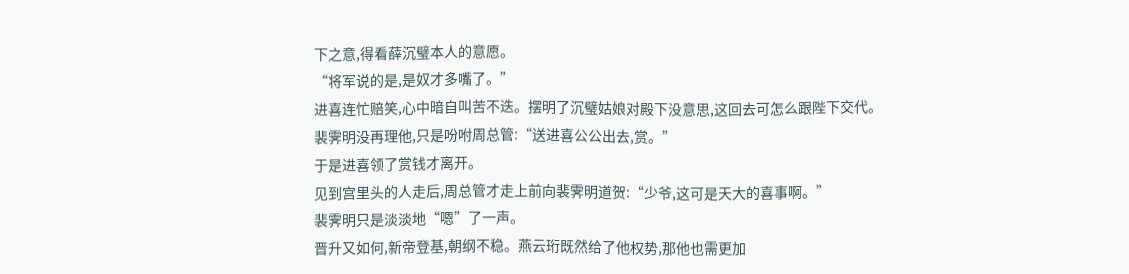下之意,得看薛沉璧本人的意愿。
“将军说的是,是奴才多嘴了。”
进喜连忙赔笑,心中暗自叫苦不迭。摆明了沉璧姑娘对殿下没意思,这回去可怎么跟陛下交代。
裴霁明没再理他,只是吩咐周总管:“送进喜公公出去,赏。”
于是进喜领了赏钱才离开。
见到宫里头的人走后,周总管才走上前向裴霁明道贺:“少爷,这可是天大的喜事啊。”
裴霁明只是淡淡地“嗯”了一声。
晋升又如何,新帝登基,朝纲不稳。燕云珩既然给了他权势,那他也需更加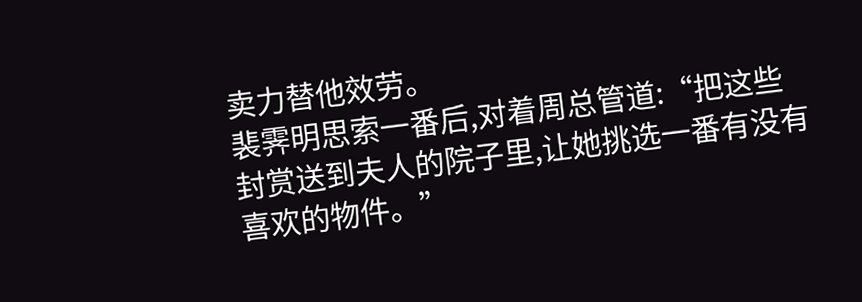卖力替他效劳。
裴霁明思索一番后,对着周总管道:“把这些封赏送到夫人的院子里,让她挑选一番有没有喜欢的物件。”